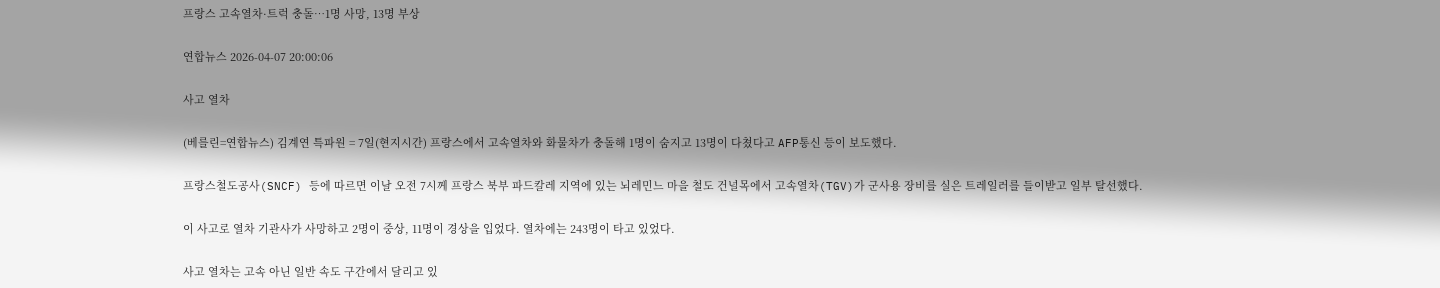프랑스 고속열차·트럭 충돌…1명 사망, 13명 부상

연합뉴스 2026-04-07 20:00:06

사고 열차

(베를린=연합뉴스) 김계연 특파원 = 7일(현지시간) 프랑스에서 고속열차와 화물차가 충돌해 1명이 숨지고 13명이 다쳤다고 AFP통신 등이 보도했다.

프랑스철도공사(SNCF) 등에 따르면 이날 오전 7시께 프랑스 북부 파드칼레 지역에 있는 뇌레민느 마을 철도 건널목에서 고속열차(TGV)가 군사용 장비를 실은 트레일러를 들이받고 일부 탈선했다.

이 사고로 열차 기관사가 사망하고 2명이 중상, 11명이 경상을 입었다. 열차에는 243명이 타고 있었다.

사고 열차는 고속 아닌 일반 속도 구간에서 달리고 있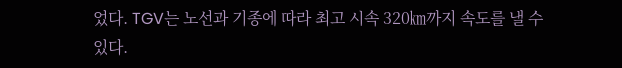었다. TGV는 노선과 기종에 따라 최고 시속 320㎞까지 속도를 낼 수 있다.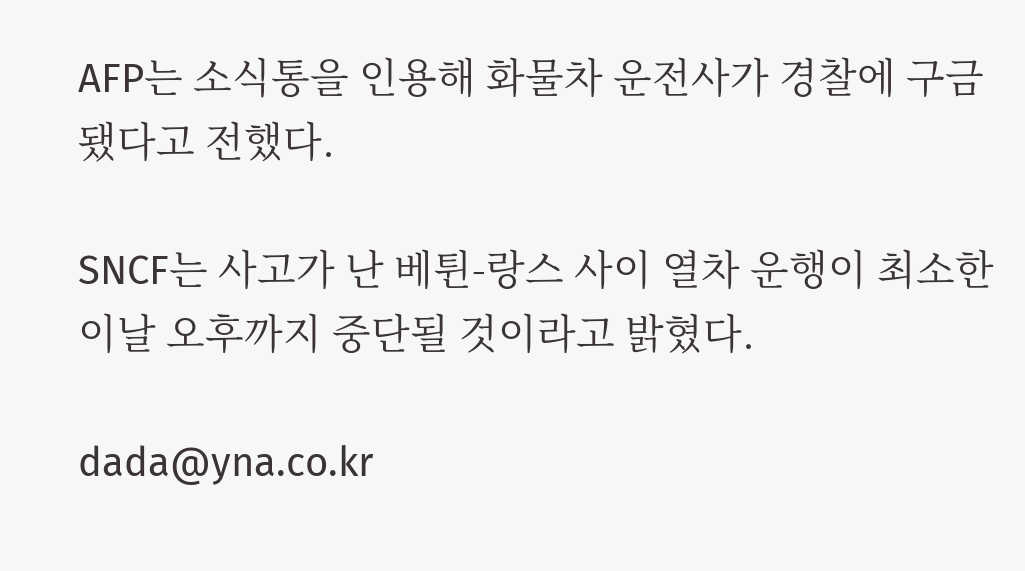AFP는 소식통을 인용해 화물차 운전사가 경찰에 구금됐다고 전했다.

SNCF는 사고가 난 베튄-랑스 사이 열차 운행이 최소한 이날 오후까지 중단될 것이라고 밝혔다.

dada@yna.co.kr